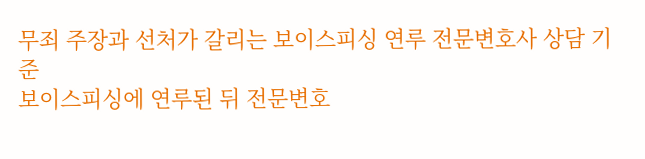무죄 주장과 선처가 갈리는 보이스피싱 연루 전문변호사 상담 기준
보이스피싱에 연루된 뒤 전문변호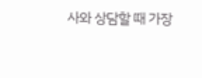사와 상담할 때 가장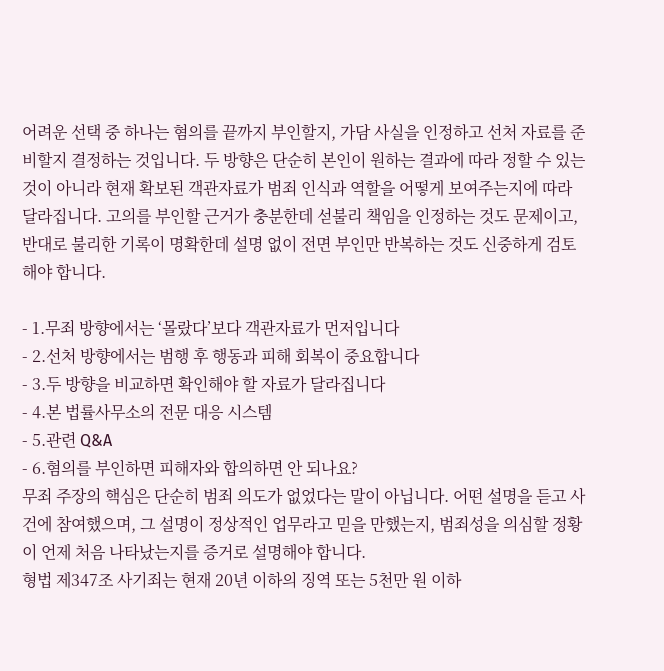어려운 선택 중 하나는 혐의를 끝까지 부인할지, 가담 사실을 인정하고 선처 자료를 준비할지 결정하는 것입니다. 두 방향은 단순히 본인이 원하는 결과에 따라 정할 수 있는 것이 아니라 현재 확보된 객관자료가 범죄 인식과 역할을 어떻게 보여주는지에 따라 달라집니다. 고의를 부인할 근거가 충분한데 섣불리 책임을 인정하는 것도 문제이고, 반대로 불리한 기록이 명확한데 설명 없이 전면 부인만 반복하는 것도 신중하게 검토해야 합니다.

- 1.무죄 방향에서는 ‘몰랐다’보다 객관자료가 먼저입니다
- 2.선처 방향에서는 범행 후 행동과 피해 회복이 중요합니다
- 3.두 방향을 비교하면 확인해야 할 자료가 달라집니다
- 4.본 법률사무소의 전문 대응 시스템
- 5.관련 Q&A
- 6.혐의를 부인하면 피해자와 합의하면 안 되나요?
무죄 주장의 핵심은 단순히 범죄 의도가 없었다는 말이 아닙니다. 어떤 설명을 듣고 사건에 참여했으며, 그 설명이 정상적인 업무라고 믿을 만했는지, 범죄성을 의심할 정황이 언제 처음 나타났는지를 증거로 설명해야 합니다.
형법 제347조 사기죄는 현재 20년 이하의 징역 또는 5천만 원 이하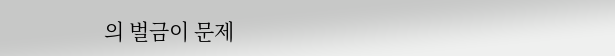의 벌금이 문제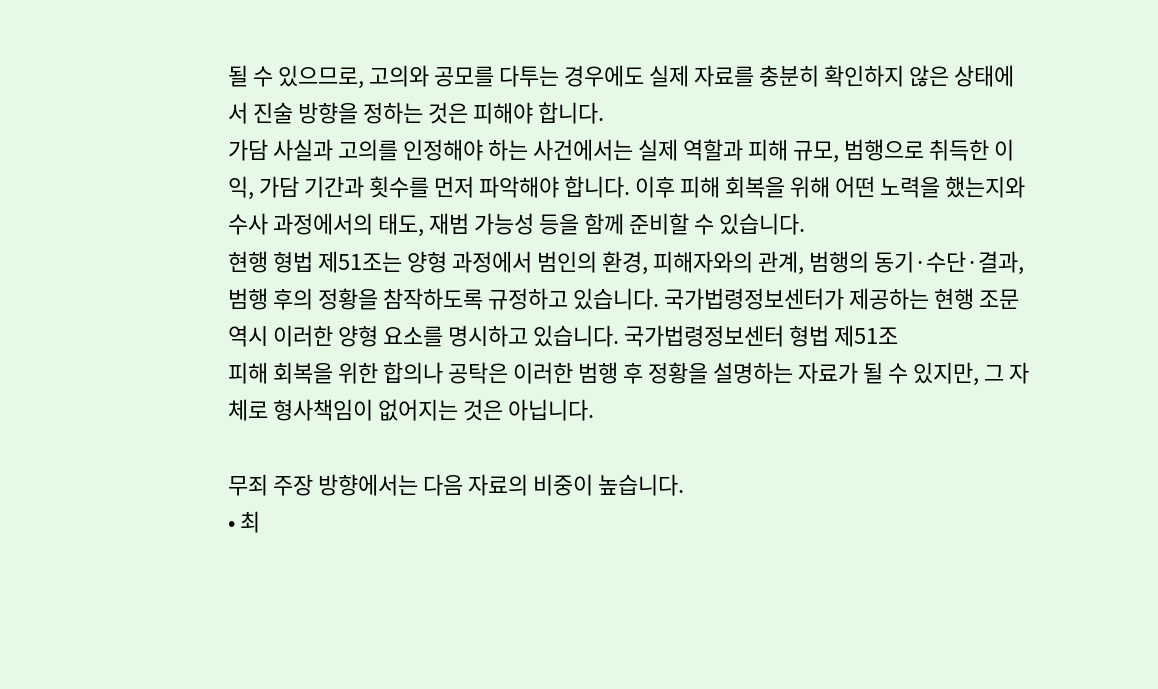될 수 있으므로, 고의와 공모를 다투는 경우에도 실제 자료를 충분히 확인하지 않은 상태에서 진술 방향을 정하는 것은 피해야 합니다.
가담 사실과 고의를 인정해야 하는 사건에서는 실제 역할과 피해 규모, 범행으로 취득한 이익, 가담 기간과 횟수를 먼저 파악해야 합니다. 이후 피해 회복을 위해 어떤 노력을 했는지와 수사 과정에서의 태도, 재범 가능성 등을 함께 준비할 수 있습니다.
현행 형법 제51조는 양형 과정에서 범인의 환경, 피해자와의 관계, 범행의 동기·수단·결과, 범행 후의 정황을 참작하도록 규정하고 있습니다. 국가법령정보센터가 제공하는 현행 조문 역시 이러한 양형 요소를 명시하고 있습니다. 국가법령정보센터 형법 제51조
피해 회복을 위한 합의나 공탁은 이러한 범행 후 정황을 설명하는 자료가 될 수 있지만, 그 자체로 형사책임이 없어지는 것은 아닙니다.

무죄 주장 방향에서는 다음 자료의 비중이 높습니다.
• 최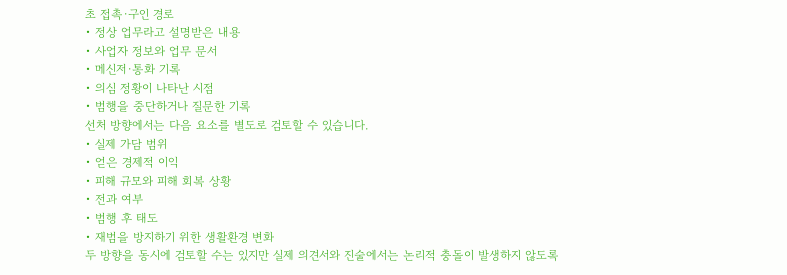초 접촉·구인 경로
• 정상 업무라고 설명받은 내용
• 사업자 정보와 업무 문서
• 메신저·통화 기록
• 의심 정황이 나타난 시점
• 범행을 중단하거나 질문한 기록
선처 방향에서는 다음 요소를 별도로 검토할 수 있습니다.
• 실제 가담 범위
• 얻은 경제적 이익
• 피해 규모와 피해 회복 상황
• 전과 여부
• 범행 후 태도
• 재범을 방지하기 위한 생활환경 변화
두 방향을 동시에 검토할 수는 있지만 실제 의견서와 진술에서는 논리적 충돌이 발생하지 않도록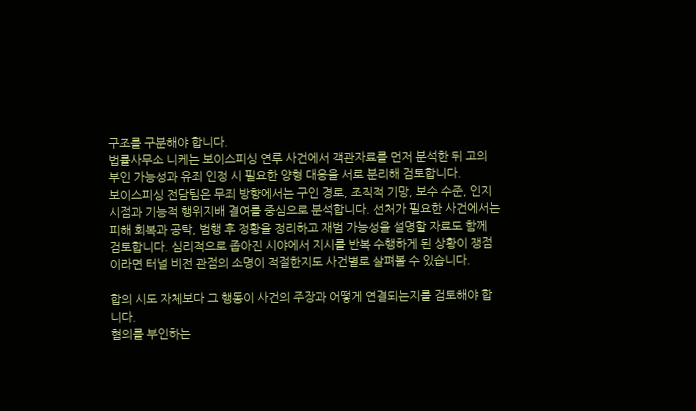구조를 구분해야 합니다.
법률사무소 니케는 보이스피싱 연루 사건에서 객관자료를 먼저 분석한 뒤 고의 부인 가능성과 유죄 인정 시 필요한 양형 대응을 서로 분리해 검토합니다.
보이스피싱 전담팀은 무죄 방향에서는 구인 경로, 조직적 기망, 보수 수준, 인지 시점과 기능적 행위지배 결여를 중심으로 분석합니다. 선처가 필요한 사건에서는 피해 회복과 공탁, 범행 후 정황을 정리하고 재범 가능성을 설명할 자료도 함께 검토합니다. 심리적으로 좁아진 시야에서 지시를 반복 수행하게 된 상황이 쟁점이라면 터널 비전 관점의 소명이 적절한지도 사건별로 살펴볼 수 있습니다.

합의 시도 자체보다 그 행동이 사건의 주장과 어떻게 연결되는지를 검토해야 합니다.
혐의를 부인하는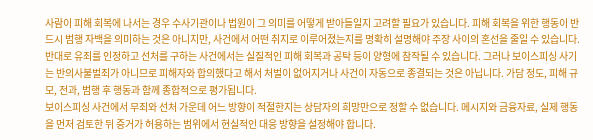사람이 피해 회복에 나서는 경우 수사기관이나 법원이 그 의미를 어떻게 받아들일지 고려할 필요가 있습니다. 피해 회복을 위한 행동이 반드시 범행 자백을 의미하는 것은 아니지만, 사건에서 어떤 취지로 이루어졌는지를 명확히 설명해야 주장 사이의 혼선을 줄일 수 있습니다.
반대로 유죄를 인정하고 선처를 구하는 사건에서는 실질적인 피해 회복과 공탁 등이 양형에 참작될 수 있습니다. 그러나 보이스피싱 사기는 반의사불벌죄가 아니므로 피해자와 합의했다고 해서 처벌이 없어지거나 사건이 자동으로 종결되는 것은 아닙니다. 가담 정도, 피해 규모, 전과, 범행 후 행동과 함께 종합적으로 평가됩니다.
보이스피싱 사건에서 무죄와 선처 가운데 어느 방향이 적절한지는 상담자의 희망만으로 정할 수 없습니다. 메시지와 금융자료, 실제 행동을 먼저 검토한 뒤 증거가 허용하는 범위에서 현실적인 대응 방향을 설정해야 합니다.